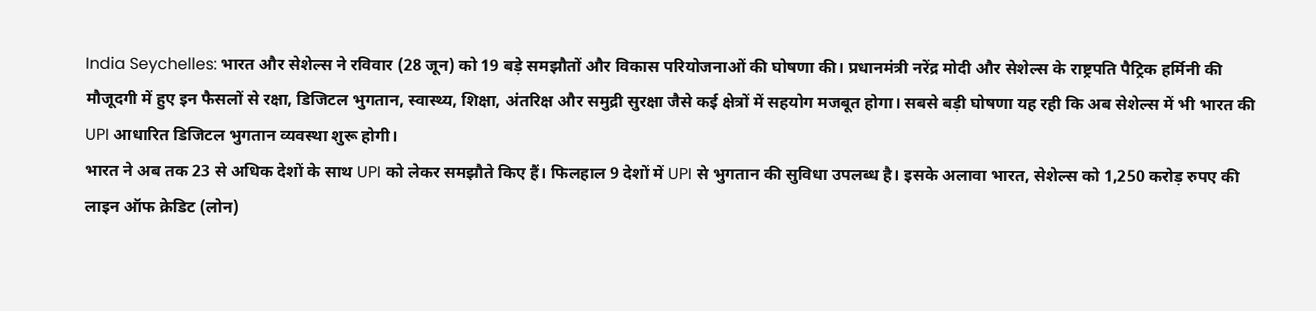India Seychelles: भारत और सेशेल्स ने रविवार (28 जून) को 19 बड़े समझौतों और विकास परियोजनाओं की घोषणा की। प्रधानमंत्री नरेंद्र मोदी और सेशेल्स के राष्ट्रपति पैट्रिक हर्मिनी की मौजूदगी में हुए इन फैसलों से रक्षा, डिजिटल भुगतान, स्वास्थ्य, शिक्षा, अंतरिक्ष और समुद्री सुरक्षा जैसे कई क्षेत्रों में सहयोग मजबूत होगा। सबसे बड़ी घोषणा यह रही कि अब सेशेल्स में भी भारत की UPI आधारित डिजिटल भुगतान व्यवस्था शुरू होगी।
भारत ने अब तक 23 से अधिक देशों के साथ UPI को लेकर समझौते किए हैं। फिलहाल 9 देशों में UPI से भुगतान की सुविधा उपलब्ध है। इसके अलावा भारत, सेशेल्स को 1,250 करोड़ रुपए की लाइन ऑफ क्रेडिट (लोन)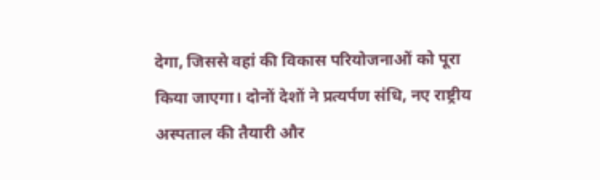देगा, जिससे वहां की विकास परियोजनाओं को पूरा किया जाएगा। दोनों देशों ने प्रत्यर्पण संधि, नए राष्ट्रीय अस्पताल की तैयारी और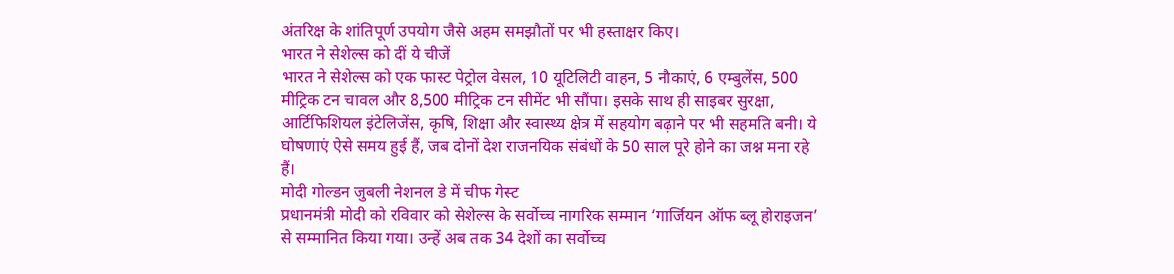अंतरिक्ष के शांतिपूर्ण उपयोग जैसे अहम समझौतों पर भी हस्ताक्षर किए।
भारत ने सेशेल्स को दीं ये चीजें
भारत ने सेशेल्स को एक फास्ट पेट्रोल वेसल, 10 यूटिलिटी वाहन, 5 नौकाएं, 6 एम्बुलेंस, 500 मीट्रिक टन चावल और 8,500 मीट्रिक टन सीमेंट भी सौंपा। इसके साथ ही साइबर सुरक्षा, आर्टिफिशियल इंटेलिजेंस, कृषि, शिक्षा और स्वास्थ्य क्षेत्र में सहयोग बढ़ाने पर भी सहमति बनी। ये घोषणाएं ऐसे समय हुई हैं, जब दोनों देश राजनयिक संबंधों के 50 साल पूरे होने का जश्न मना रहे हैं।
मोदी गोल्डन जुबली नेशनल डे में चीफ गेस्ट
प्रधानमंत्री मोदी को रविवार को सेशेल्स के सर्वोच्च नागरिक सम्मान ‘गार्जियन ऑफ ब्लू होराइजन’ से सम्मानित किया गया। उन्हें अब तक 34 देशों का सर्वोच्च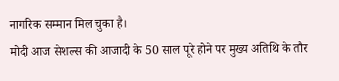नागरिक सम्मान मिल चुका है।
मोदी आज सेशल्स की आजादी के 50 साल पूरे होने पर मुख्य अतिथि के तौर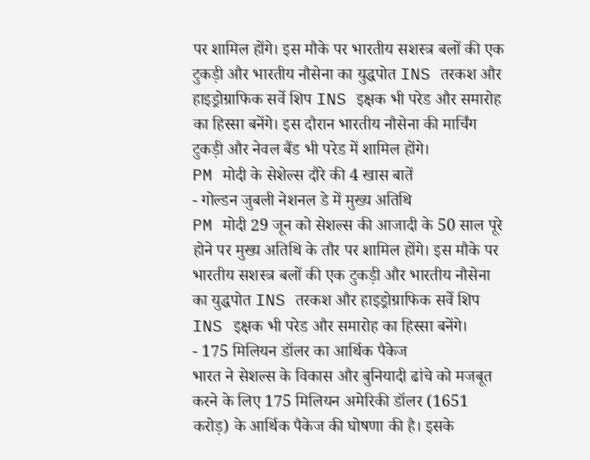पर शामिल होंगे। इस मौके पर भारतीय सशस्त्र बलों की एक टुकड़ी और भारतीय नौसेना का युद्धपोत INS तरकश और हाइड्रोग्राफिक सर्वे शिप INS इक्षक भी परेड और समारोह का हिस्सा बनेंगे। इस दौरान भारतीय नौसेना की मार्चिंग टुकड़ी और नेवल बैंड भी परेड में शामिल होंगे।
PM मोदी के सेशेल्स दौरे की 4 खास बातें
- गोल्डन जुबली नेशनल डे में मुख्य अतिथि
PM मोदी 29 जून को सेशल्स की आजादी के 50 साल पूरे होने पर मुख्य अतिथि के तौर पर शामिल होंगे। इस मौके पर भारतीय सशस्त्र बलों की एक टुकड़ी और भारतीय नौसेना का युद्धपोत INS तरकश और हाइड्रोग्राफिक सर्वे शिप INS इक्षक भी परेड और समारोह का हिस्सा बनेंगे।
- 175 मिलियन डॉलर का आर्थिक पैकेज
भारत ने सेशल्स के विकास और बुनियादी ढांचे को मजबूत करने के लिए 175 मिलियन अमेरिकी डॉलर (1651 करोड़) के आर्थिक पैकेज की घोषणा की है। इसके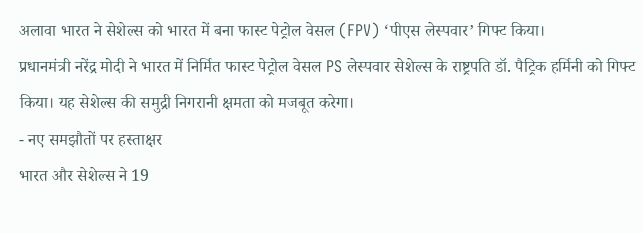अलावा भारत ने सेशेल्स को भारत में बना फास्ट पेट्रोल वेसल (FPV) ‘पीएस लेस्पवार’ गिफ्ट किया।
प्रधानमंत्री नरेंद्र मोदी ने भारत में निर्मित फास्ट पेट्रोल वेसल PS लेस्पवार सेशेल्स के राष्ट्रपति डॉ. पैट्रिक हर्मिनी को गिफ्ट किया। यह सेशेल्स की समुद्री निगरानी क्षमता को मजबूत करेगा।
- नए समझौतों पर हस्ताक्षर
भारत और सेशेल्स ने 19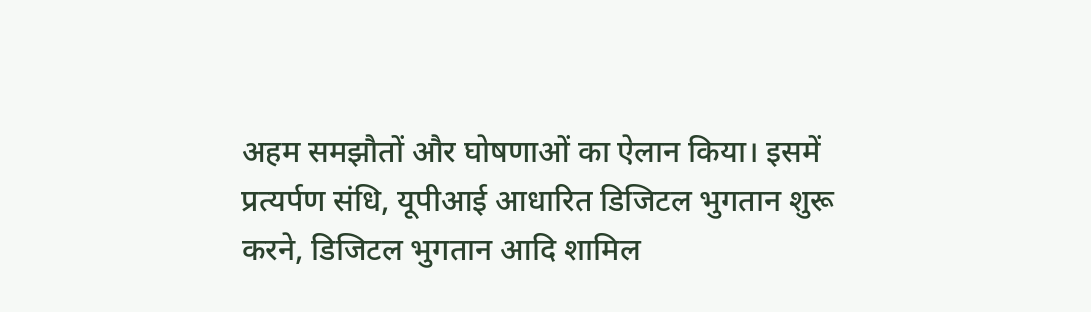अहम समझौतों और घोषणाओं का ऐलान किया। इसमें प्रत्यर्पण संधि, यूपीआई आधारित डिजिटल भुगतान शुरू करने, डिजिटल भुगतान आदि शामिल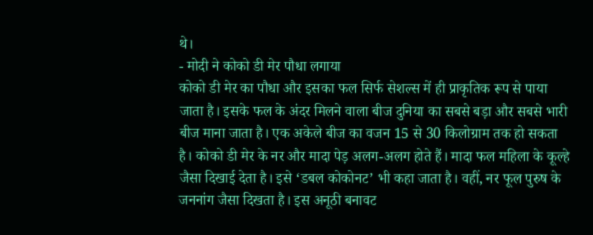थे।
- मोदी ने कोको डी मेर पौधा लगाया
कोको डी मेर का पौधा और इसका फल सिर्फ सेशल्स में ही प्राकृतिक रूप से पाया जाता है। इसके फल के अंदर मिलने वाला बीज दुनिया का सबसे बड़ा और सबसे भारी बीज माना जाता है। एक अकेले बीज का वजन 15 से 30 किलोग्राम तक हो सकता है। कोको डी मेर के नर और मादा पेड़ अलग-अलग होते हैं। मादा फल महिला के कूल्हे जैसा दिखाई देता है। इसे ‘डबल कोकोनट’ भी कहा जाता है। वहीं, नर फूल पुरुष के जननांग जैसा दिखता है। इस अनूठी बनावट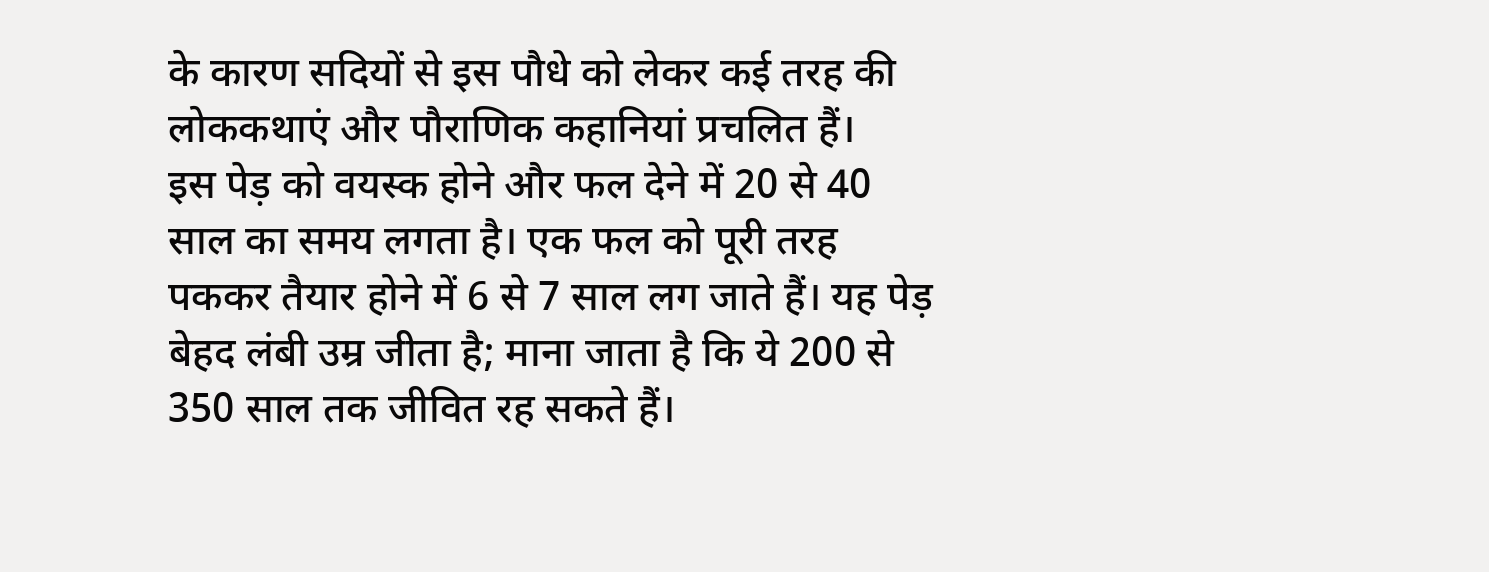के कारण सदियों से इस पौधे को लेकर कई तरह की लोककथाएं और पौराणिक कहानियां प्रचलित हैं।
इस पेड़ को वयस्क होने और फल देने में 20 से 40 साल का समय लगता है। एक फल को पूरी तरह पककर तैयार होने में 6 से 7 साल लग जाते हैं। यह पेड़ बेहद लंबी उम्र जीता है; माना जाता है कि ये 200 से 350 साल तक जीवित रह सकते हैं।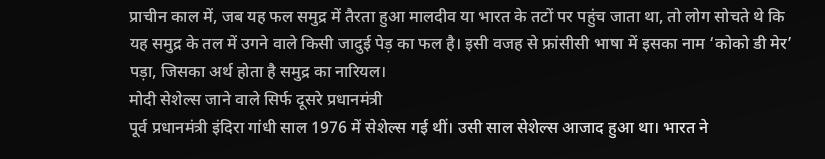प्राचीन काल में, जब यह फल समुद्र में तैरता हुआ मालदीव या भारत के तटों पर पहुंच जाता था, तो लोग सोचते थे कि यह समुद्र के तल में उगने वाले किसी जादुई पेड़ का फल है। इसी वजह से फ्रांसीसी भाषा में इसका नाम ‘कोको डी मेर’ पड़ा, जिसका अर्थ होता है समुद्र का नारियल।
मोदी सेशेल्स जाने वाले सिर्फ दूसरे प्रधानमंत्री
पूर्व प्रधानमंत्री इंदिरा गांधी साल 1976 में सेशेल्स गई थीं। उसी साल सेशेल्स आजाद हुआ था। भारत ने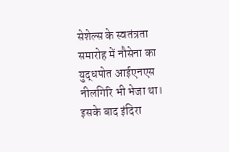सेशेल्स के स्वतंत्रता समारोह में नौसेना का युद्धपोत आईएनएस नीलगिरि भी भेजा था। इसके बाद इंदिरा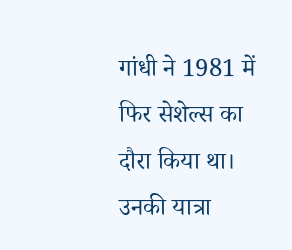गांधी ने 1981 में फिर सेशेल्स का दौरा किया था। उनकी यात्रा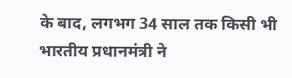के बाद, लगभग 34 साल तक किसी भी भारतीय प्रधानमंत्री ने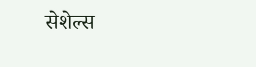सेशेल्स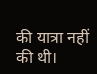की यात्रा नहीं की थी।